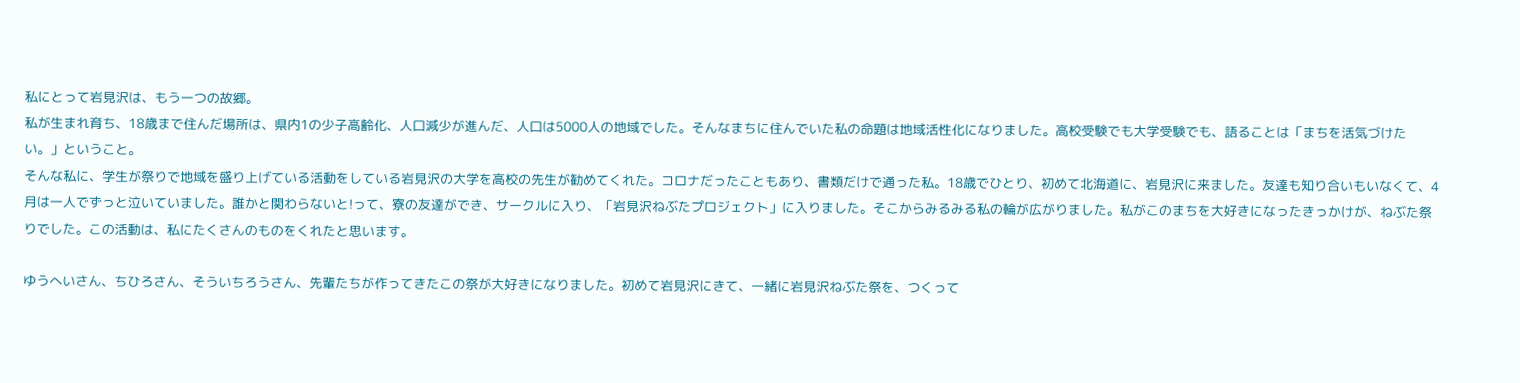私にとって岩見沢は、もう一つの故郷。
私が生まれ育ち、18歳まで住んだ場所は、県内1の少子高齢化、人口減少が進んだ、人口は5000人の地域でした。そんなまちに住んでいた私の命題は地域活性化になりました。高校受験でも大学受験でも、語ることは「まちを活気づけたい。」ということ。
そんな私に、学生が祭りで地域を盛り上げている活動をしている岩見沢の大学を高校の先生が勧めてくれた。コロナだったこともあり、書類だけで通った私。18歳でひとり、初めて北海道に、岩見沢に来ました。友達も知り合いもいなくて、4月は一人でずっと泣いていました。誰かと関わらないと!って、寮の友達ができ、サークルに入り、「岩見沢ねぶたプロジェクト」に入りました。そこからみるみる私の輪が広がりました。私がこのまちを大好きになったきっかけが、ねぶた祭りでした。この活動は、私にたくさんのものをくれたと思います。

ゆうへいさん、ちひろさん、そういちろうさん、先輩たちが作ってきたこの祭が大好きになりました。初めて岩見沢にきて、一緒に岩見沢ねぶた祭を、つくって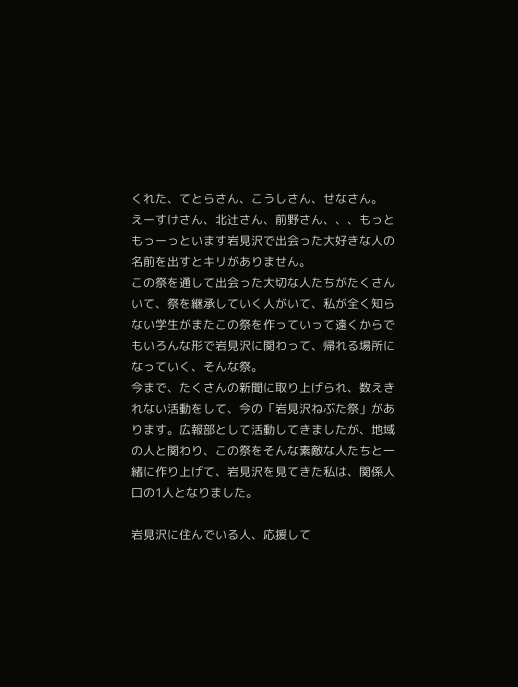くれた、てとらさん、こうしさん、せなさん。
えーすけさん、北辻さん、前野さん、、、もっともっーっといます岩見沢で出会った大好きな人の名前を出すとキリがありません。
この祭を通して出会った大切な人たちがたくさんいて、祭を継承していく人がいて、私が全く知らない学生がまたこの祭を作っていって遠くからでもいろんな形で岩見沢に関わって、帰れる場所になっていく、そんな祭。
今まで、たくさんの新聞に取り上げられ、数えきれない活動をして、今の「岩見沢ねぶた祭」があります。広報部として活動してきましたが、地域の人と関わり、この祭をそんな素敵な人たちと一緒に作り上げて、岩見沢を見てきた私は、関係人口の1人となりました。

岩見沢に住んでいる人、応援して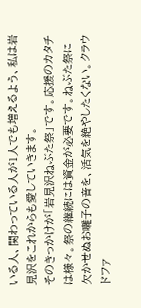いる人、関わっている人が1人でも増えるよう、私は岩見沢をこれからも愛していきます。
そのきっかけが「岩見沢ねぶた祭」です。応援のカタチは様々。祭の継続には資金が必要です。ねぶた祭に欠かせぬお囃子の音を、活気を絶やしたくない。クラウドファ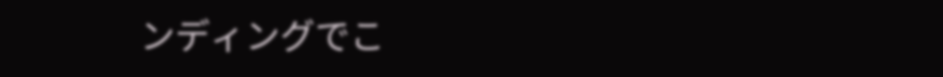ンディングでこ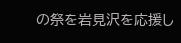の祭を岩見沢を応援し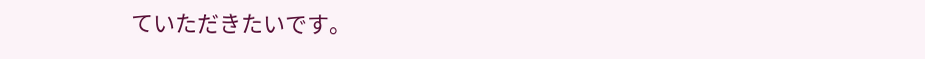ていただきたいです。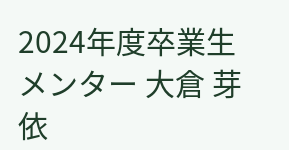2024年度卒業生 メンター 大倉 芽依